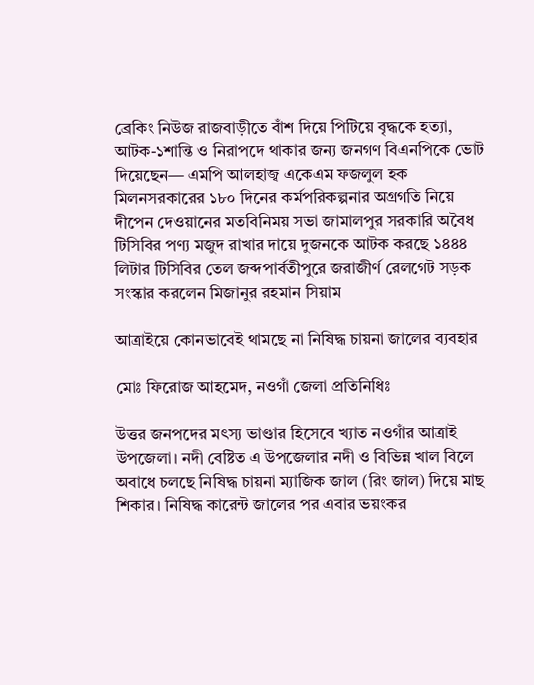ব্রেকিং নিউজ রাজবাড়ীতে বাঁশ দিয়ে পিটিয়ে বৃদ্ধকে হত্যা, আটক-১শান্তি ও নিরাপদে থাকার জন্য জনগণ বিএনপিকে ভোট দিয়েছেন— এমপি আলহাজ্ব একেএম ফজলুল হক মিলনসরকারের ১৮০ দিনের কর্মপরিকল্পনার অগ্রগতি নিয়ে দীপেন দেওয়ানের মতবিনিময় সভা জামালপুর সরকারি অবৈধ টিসিবির পণ্য মজুদ রাখার দায়ে দুজনকে আটক করছে ১৪৪৪ লিটার টিসিবির তেল জব্দপার্বতীপুরে জরাজীর্ণ রেলগেট সড়ক সংস্কার করলেন মিজানুর রহমান সিয়াম

আত্রাইয়ে কোনভাবেই থামছে না নিষিদ্ধ চায়না জালের ব্যবহার

মোঃ ফিরোজ আহমেদ, নওগাঁ জেলা প্রতিনিধিঃ

উত্তর জনপদের মৎস্য ভাণ্ডার হিসেবে খ্যাত নওগাঁর আত্রাই উপজেলা। নদী বেষ্টিত এ উপজেলার নদী ও বিভিন্ন খাল বিলে অবাধে চলছে নিষিদ্ধ চায়না ম্যাজিক জাল (রিং জাল) দিয়ে মাছ শিকার। নিষিদ্ধ কারেন্ট জালের পর এবার ভয়ংকর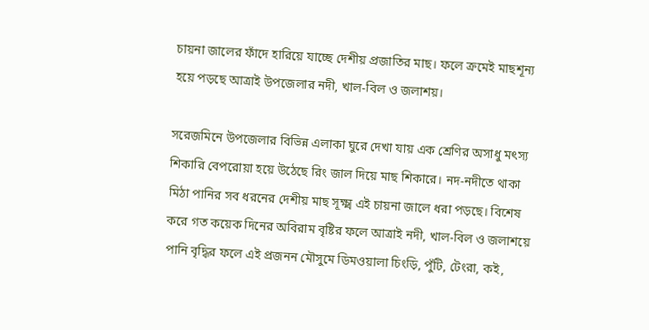চায়না জালের ফাঁদে হারিয়ে যাচ্ছে দেশীয় প্রজাতির মাছ। ফলে ক্রমেই মাছশূন্য হয়ে পড়ছে আত্রাই উপজেলার নদী, খাল-বিল ও জলাশয়।

সরেজমিনে উপজেলার বিভিন্ন এলাকা ঘুরে দেখা যায় এক শ্রেণির অসাধু মৎস্য শিকারি বেপরোয়া হয়ে উঠেছে রিং জাল দিয়ে মাছ শিকারে। নদ-নদীতে থাকা মিঠা পানির সব ধরনের দেশীয় মাছ সূক্ষ্ম এই চায়না জালে ধরা পড়ছে। বিশেষ করে গত কয়েক দিনের অবিরাম বৃষ্টির ফলে আত্রাই নদী, খাল-বিল ও জলাশয়ে পানি বৃদ্ধির ফলে এই প্রজনন মৌসুমে ডিমওয়ালা চিংড়ি, পুঁটি, টেংরা, কই,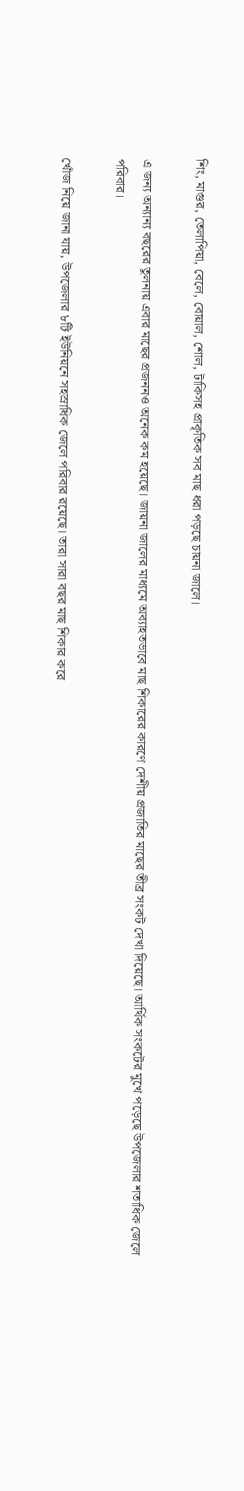শিং, মাগুর, তেলাপিয়া, বেলে, বোয়াল, শোল, টাকিসহ প্রাকৃতিক সব মাছ ধরা পড়ছে চায়না জালে।

এ জন্য অন্যান্য বছরের তুলনায় এবার মাছের প্রজননও অনেক কম হয়েছে। জায়না জালের মাধ্যমে অব্যাহতভাবে মাছ শিকারের কারণে দেশীয় প্রজাতির মাছের তীব্র সংকট দেখা দিয়েছে। আর্থিক সংকটের মুখে পড়েছে উপজেলার শতাধিক জেলে পরিবার।

খোঁজ নিয়ে জানা যায়, উপজেলার ৮টি ইউনিয়নে সহস্রাধিক জেলে পরিবার রয়েছে। তারা সারা বছর মাছ শিকার করে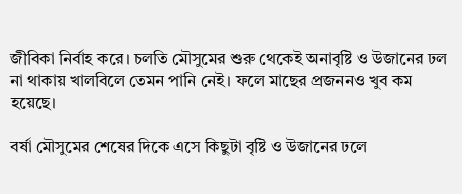জীবিকা নির্বাহ করে। চলতি মৌসুমের শুরু থেকেই অনাবৃষ্টি ও উজানের ঢল না থাকায় খালবিলে তেমন পানি নেই। ফলে মাছের প্রজননও খুব কম হয়েছে।

বর্ষা মৌসুমের শেষের দিকে এসে কিছুটা বৃষ্টি ও উজানের ঢলে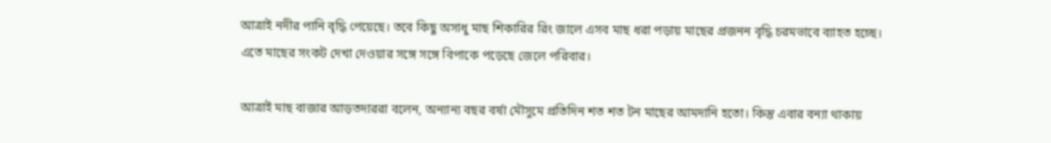আত্রাই নদীর পানি বৃদ্ধি পেয়েছে। তবে কিছু অসাধু মাছ শিকারির রিং জালে এসব মাছ ধরা পড়ায় মাছের প্রজনন বৃদ্ধি চরমভাবে ব্যাহত হচ্ছে। এতে মাছের সংকট দেখা দেওয়ার সঙ্গে সঙ্গে বিপাকে পড়েছে জেলে পরিবার।

আত্রাই মাছ বাজার আড়তদাররা বলেন, অন্যান্য বছর বর্ষা মৌসুমে প্রতিদিন শত শত টন মাছের আমদানি হতো। কিন্তু এবার বন্যা থাকায়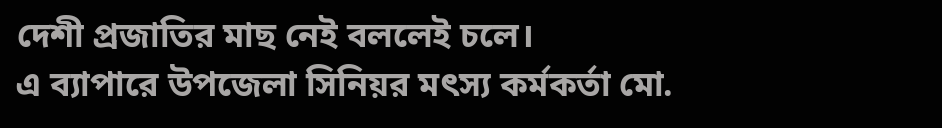দেশী প্রজাতির মাছ নেই বললেই চলে।
এ ব্যাপারে উপজেলা সিনিয়র মৎস্য কর্মকর্তা মো.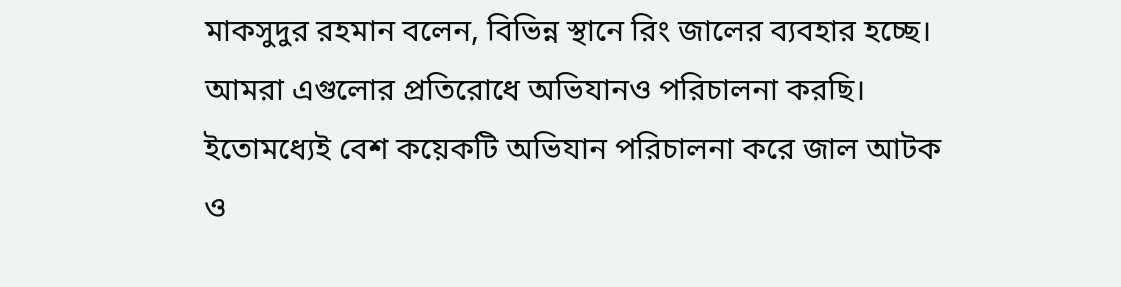মাকসুদুর রহমান বলেন, বিভিন্ন স্থানে রিং জালের ব্যবহার হচ্ছে। আমরা এগুলোর প্রতিরোধে অভিযানও পরিচালনা করছি। ইতোমধ্যেই বেশ কয়েকটি অভিযান পরিচালনা করে জাল আটক ও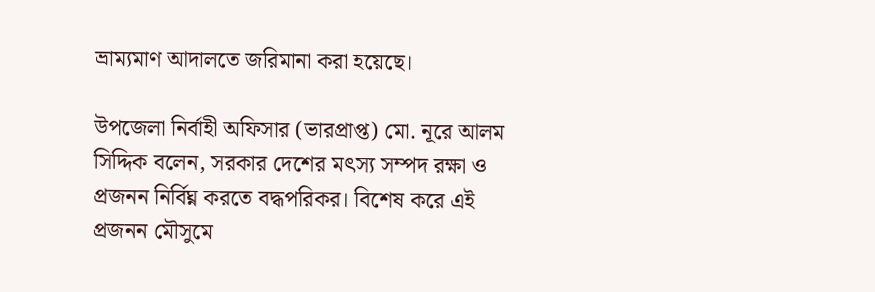ভ্রাম্যমাণ আদালতে জরিমানা করা হয়েছে।

উপজেলা নির্বাহী অফিসার (ভারপ্রাপ্ত) মো. নূরে আলম সিদ্দিক বলেন, সরকার দেশের মৎস্য সম্পদ রক্ষা ও প্রজনন নির্বিঘ্ন করতে বদ্ধপরিকর। বিশেষ করে এই প্রজনন মৌসুমে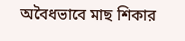অবৈধভাবে মাছ শিকার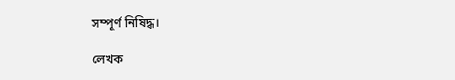সম্পূর্ণ নিষিদ্ধ।

লেখক